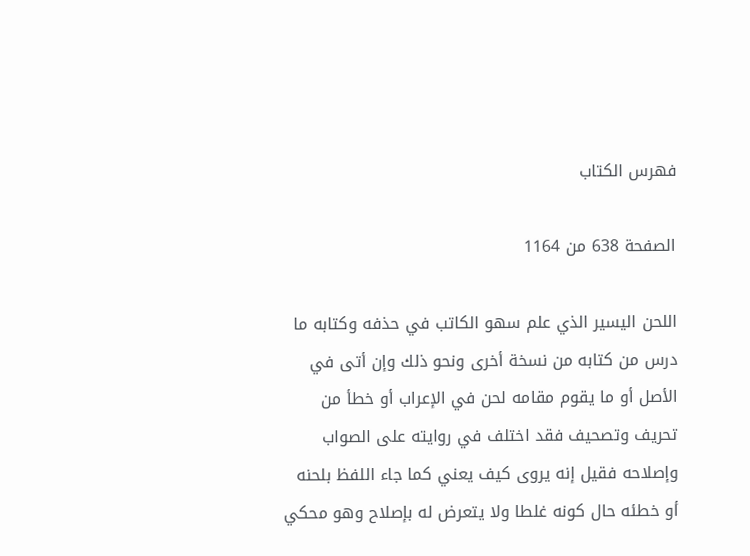فهرس الكتاب

الصفحة 638 من 1164

اللحن اليسير الذي علم سهو الكاتب في حذفه وكتابه ما درس من كتابه من نسخة أخرى ونحو ذلك وإن أتى في الأصل أو ما يقوم مقامه لحن في الإعراب أو خطأ من تحريف وتصحيف فقد اختلف في روايته على الصواب وإصلاحه فقيل إنه يروى كيف يعني كما جاء اللفظ بلحنه أو خطئه حال كونه غلطا ولا يتعرض له بإصلاح وهو محكي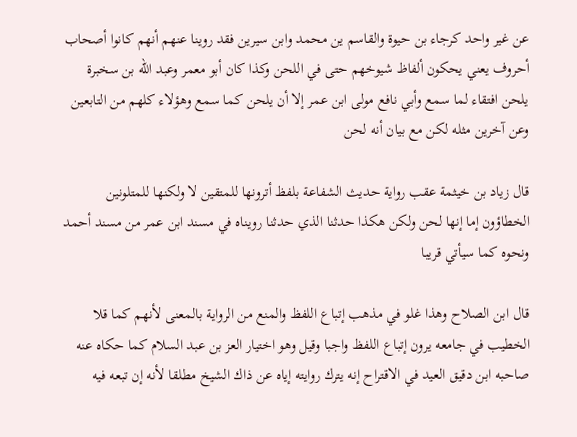عن غير واحد كرجاء بن حيوة والقاسم ين محمد وابن سيرين فقد روينا عنهم أنهم كانوا أصحاب أحروف يعني يحكون ألفاظ شيوخهم حتى في اللحن وكذا كان أبو معمر وعبد الله بن سخبرة يلحن افتقاء لما سمع وأبي نافع مولى ابن عمر إلا أن يلحن كما سمع وهؤلاء كلهم من التابعين وعن آخرين مثله لكن مع بيان أنه لحن

قال زياد بن خيثمة عقب رواية حديث الشفاعة بلفظ أترونها للمتقين لا ولكنها للمتلونين الخطاؤون إما إنها لحن ولكن هكذا حدثنا الذي حدثنا رويناه في مسند ابن عمر من مسند أحمد ونحوه كما سيأتي قريبا

قال ابن الصلاح وهذا غلو في مذهب إتباع اللفظ والمنع من الرواية بالمعنى لأنهم كما قلا الخطيب في جامعه يرون إتباع اللفظ واجبا وقيل وهو اختيار العز بن عبد السلام كما حكاه عنه صاحبه ابن دقيق العيد في الاقتراح إنه يترك روايته إياه عن ذاك الشيخ مطلقا لأنه إن تبعه فيه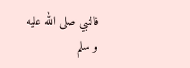فالنبي صلى الله عليه و سلم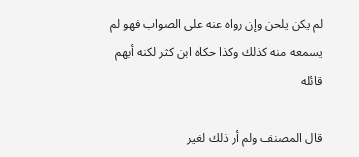لم يكن يلحن وإن رواه عنه على الصواب فهو لم يسمعه منه كذلك وكذا حكاه ابن كثر لكنه أبهم قائله

قال المصنف ولم أر ذلك لغير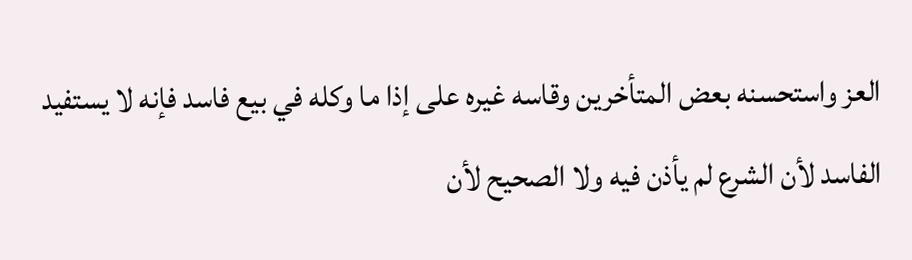العز واستحسنه بعض المتأخرين وقاسه غيره على إذا ما وكله في بيع فاسد فإنه لا يستفيد الفاسد لأن الشرع لم يأذن فيه ولا الصحيح لأن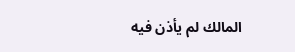المالك لم يأذن فيه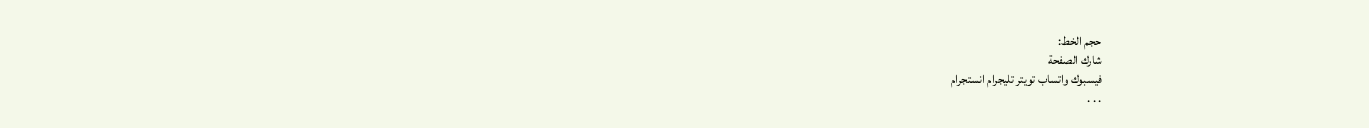حجم الخط:
شارك الصفحة
فيسبوك واتساب تويتر تليجرام انستجرام
. . .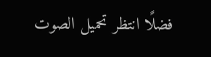فضلًا انتظر تحميل الصوت